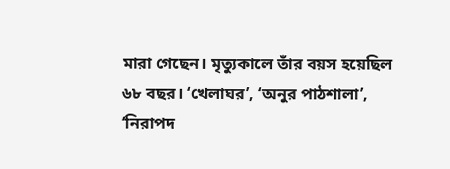মারা গেছেন। মৃত্যুকালে তাঁর বয়স হয়েছিল ৬৮ বছর। ‘খেলাঘর’, ‘অনুর পাঠশালা’, ‘নিরাপদ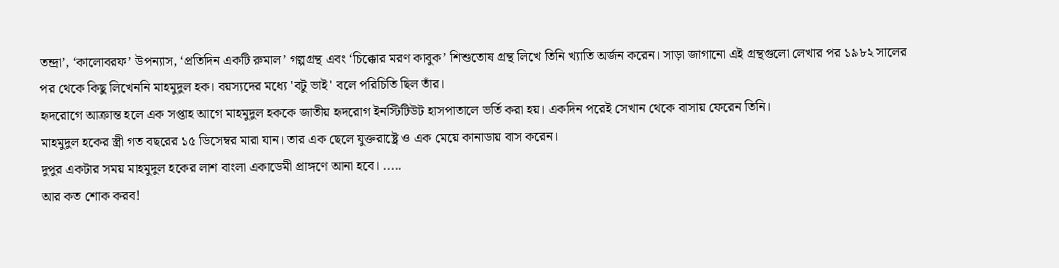তন্দ্রা’, ‘কালোবরফ’ উপন্যাস, ‘প্রতিদিন একটি রুমাল’ গল্পগ্রন্থ এবং ‘চিক্কোর মরণ কাবুক’ শিশুতোষ গ্রন্থ লিখে তিনি খ্যাতি অর্জন করেন। সাড়া জাগানো এই গ্রন্থগুলো লেখার পর ১৯৮২ সালের পর থেকে কিছু লিখেননি মাহমুদুল হক। বয়স্যদের মধ্যে 'বটু ভাই' বলে পরিচিতি ছিল তাঁর।
হৃদরোগে আক্রান্ত হলে এক সপ্তাহ আগে মাহমুদুল হককে জাতীয় হৃদরোগ ইনস্টিটিউট হাসপাতালে ভর্তি করা হয়। একদিন পরেই সেখান থেকে বাসায় ফেরেন তিনি।
মাহমুদুল হকের স্ত্রী গত বছরের ১৫ ডিসেম্বর মারা যান। তার এক ছেলে যুক্তরাষ্ট্রে ও এক মেয়ে কানাডায় বাস করেন।
দুপুর একটার সময় মাহমুদুল হকের লাশ বাংলা একাডেমী প্রাঙ্গণে আনা হবে। .....
আর কত শোক করব!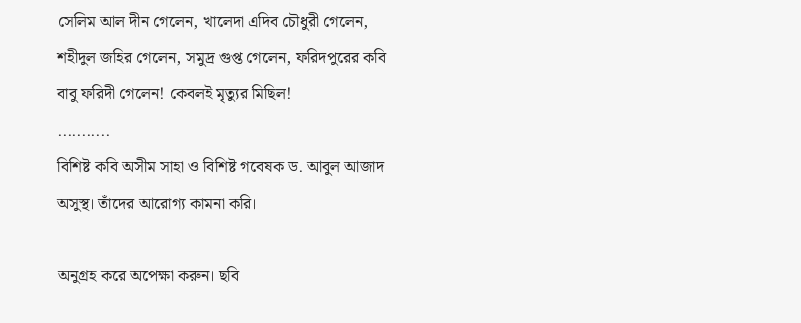সেলিম আল দীন গেলেন, খালেদা এদিব চৌধুরী গেলেন, শহীদুল জহির গেলেন, সমুদ্র গুপ্ত গেলেন, ফরিদপুরের কবি বাবু ফরিদী গেলেন! কেবলই মৃত্যুর মিছিল!
...........
বিশিষ্ট কবি অসীম সাহা ও বিশিষ্ট গবেষক ড. আবুল আজাদ অসুস্থ। তাঁদের আরোগ্য কামনা করি।

অনুগ্রহ করে অপেক্ষা করুন। ছবি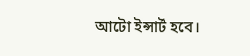আটো ইন্সার্ট হবে।